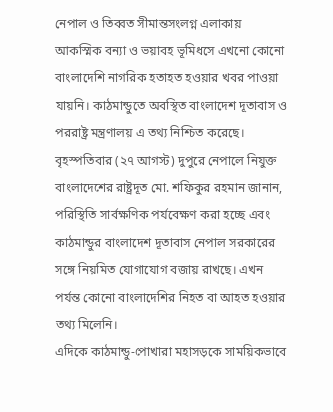নেপাল ও তিব্বত সীমান্তসংলগ্ন এলাকায় আকস্মিক বন্যা ও ভয়াবহ ভূমিধসে এখনো কোনো বাংলাদেশি নাগরিক হতাহত হওয়ার খবর পাওয়া যায়নি। কাঠমান্ডুতে অবস্থিত বাংলাদেশ দূতাবাস ও পররাষ্ট্র মন্ত্রণালয় এ তথ্য নিশ্চিত করেছে।
বৃহস্পতিবার (২৭ আগস্ট) দুপুরে নেপালে নিযুক্ত বাংলাদেশের রাষ্ট্রদূত মো. শফিকুর রহমান জানান, পরিস্থিতি সার্বক্ষণিক পর্যবেক্ষণ করা হচ্ছে এবং কাঠমান্ডুর বাংলাদেশ দূতাবাস নেপাল সরকারের সঙ্গে নিয়মিত যোগাযোগ বজায় রাখছে। এখন পর্যন্ত কোনো বাংলাদেশির নিহত বা আহত হওয়ার তথ্য মিলেনি।
এদিকে কাঠমান্ডু-পোখারা মহাসড়কে সাময়িকভাবে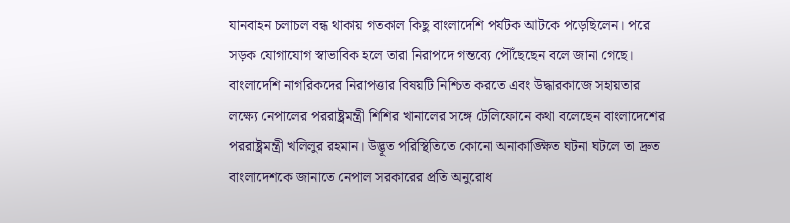যানবাহন চলাচল বন্ধ থাকায় গতকাল কিছু বাংলাদেশি পর্যটক আটকে পড়েছিলেন। পরে সড়ক যোগাযোগ স্বাভাবিক হলে তারা নিরাপদে গন্তব্যে পৌঁছেছেন বলে জানা গেছে।
বাংলাদেশি নাগরিকদের নিরাপত্তার বিষয়টি নিশ্চিত করতে এবং উদ্ধারকাজে সহায়তার লক্ষ্যে নেপালের পররাষ্ট্রমন্ত্রী শিশির খানালের সঙ্গে টেলিফোনে কথা বলেছেন বাংলাদেশের পররাষ্ট্রমন্ত্রী খলিলুর রহমান। উদ্ভূত পরিস্থিতিতে কোনো অনাকাঙ্ক্ষিত ঘটনা ঘটলে তা দ্রুত বাংলাদেশকে জানাতে নেপাল সরকারের প্রতি অনুরোধ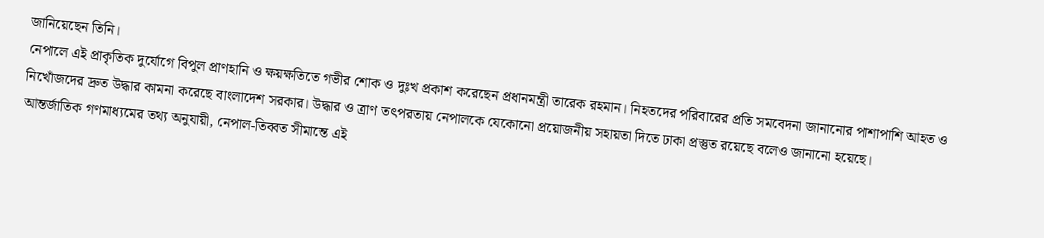জানিয়েছেন তিনি।
নেপালে এই প্রাকৃতিক দুর্যোগে বিপুল প্রাণহানি ও ক্ষয়ক্ষতিতে গভীর শোক ও দুঃখ প্রকাশ করেছেন প্রধানমন্ত্রী তারেক রহমান। নিহতদের পরিবারের প্রতি সমবেদনা জানানোর পাশাপাশি আহত ও নিখোঁজদের দ্রুত উদ্ধার কামনা করেছে বাংলাদেশ সরকার। উদ্ধার ও ত্রাণ তৎপরতায় নেপালকে যেকোনো প্রয়োজনীয় সহায়তা দিতে ঢাকা প্রস্তুত রয়েছে বলেও জানানো হয়েছে।
আন্তর্জাতিক গণমাধ্যমের তথ্য অনুযায়ী, নেপাল-তিব্বত সীমান্তে এই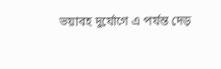ভয়াবহ দুর্যোগে এ পর্যন্ত দেড়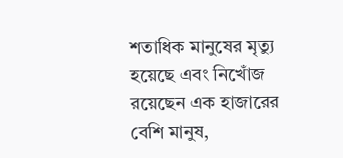শতাধিক মানুষের মৃত্যু হয়েছে এবং নিখোঁজ রয়েছেন এক হাজারের বেশি মানুষ,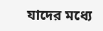যাদের মধ্যে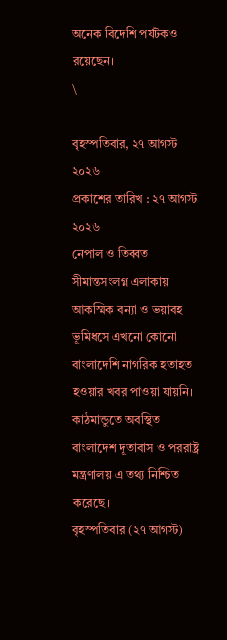অনেক বিদেশি পর্যটকও রয়েছেন।
\

বৃহস্পতিবার, ২৭ আগস্ট ২০২৬
প্রকাশের তারিখ : ২৭ আগস্ট ২০২৬
নেপাল ও তিব্বত সীমান্তসংলগ্ন এলাকায় আকস্মিক বন্যা ও ভয়াবহ ভূমিধসে এখনো কোনো বাংলাদেশি নাগরিক হতাহত হওয়ার খবর পাওয়া যায়নি। কাঠমান্ডুতে অবস্থিত বাংলাদেশ দূতাবাস ও পররাষ্ট্র মন্ত্রণালয় এ তথ্য নিশ্চিত করেছে।
বৃহস্পতিবার (২৭ আগস্ট)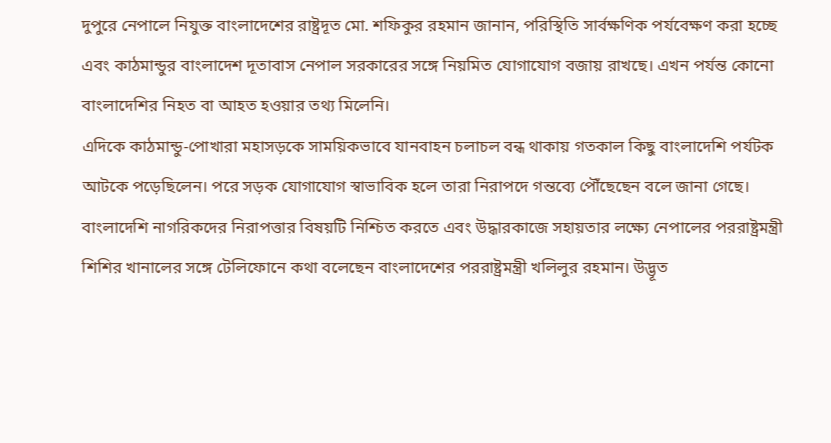দুপুরে নেপালে নিযুক্ত বাংলাদেশের রাষ্ট্রদূত মো. শফিকুর রহমান জানান, পরিস্থিতি সার্বক্ষণিক পর্যবেক্ষণ করা হচ্ছে এবং কাঠমান্ডুর বাংলাদেশ দূতাবাস নেপাল সরকারের সঙ্গে নিয়মিত যোগাযোগ বজায় রাখছে। এখন পর্যন্ত কোনো বাংলাদেশির নিহত বা আহত হওয়ার তথ্য মিলেনি।
এদিকে কাঠমান্ডু-পোখারা মহাসড়কে সাময়িকভাবে যানবাহন চলাচল বন্ধ থাকায় গতকাল কিছু বাংলাদেশি পর্যটক আটকে পড়েছিলেন। পরে সড়ক যোগাযোগ স্বাভাবিক হলে তারা নিরাপদে গন্তব্যে পৌঁছেছেন বলে জানা গেছে।
বাংলাদেশি নাগরিকদের নিরাপত্তার বিষয়টি নিশ্চিত করতে এবং উদ্ধারকাজে সহায়তার লক্ষ্যে নেপালের পররাষ্ট্রমন্ত্রী শিশির খানালের সঙ্গে টেলিফোনে কথা বলেছেন বাংলাদেশের পররাষ্ট্রমন্ত্রী খলিলুর রহমান। উদ্ভূত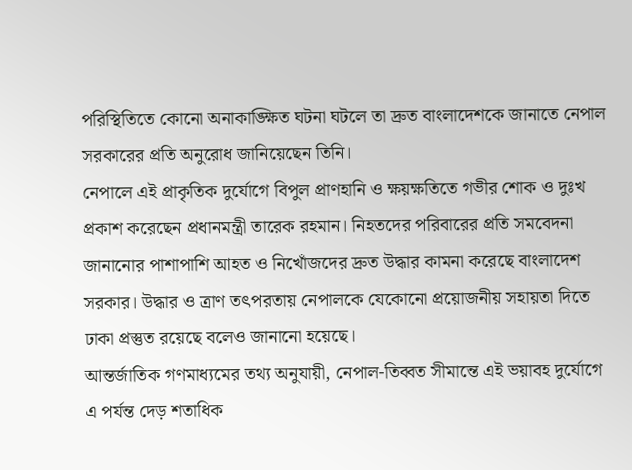পরিস্থিতিতে কোনো অনাকাঙ্ক্ষিত ঘটনা ঘটলে তা দ্রুত বাংলাদেশকে জানাতে নেপাল সরকারের প্রতি অনুরোধ জানিয়েছেন তিনি।
নেপালে এই প্রাকৃতিক দুর্যোগে বিপুল প্রাণহানি ও ক্ষয়ক্ষতিতে গভীর শোক ও দুঃখ প্রকাশ করেছেন প্রধানমন্ত্রী তারেক রহমান। নিহতদের পরিবারের প্রতি সমবেদনা জানানোর পাশাপাশি আহত ও নিখোঁজদের দ্রুত উদ্ধার কামনা করেছে বাংলাদেশ সরকার। উদ্ধার ও ত্রাণ তৎপরতায় নেপালকে যেকোনো প্রয়োজনীয় সহায়তা দিতে ঢাকা প্রস্তুত রয়েছে বলেও জানানো হয়েছে।
আন্তর্জাতিক গণমাধ্যমের তথ্য অনুযায়ী, নেপাল-তিব্বত সীমান্তে এই ভয়াবহ দুর্যোগে এ পর্যন্ত দেড় শতাধিক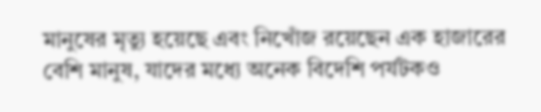মানুষের মৃত্যু হয়েছে এবং নিখোঁজ রয়েছেন এক হাজারের বেশি মানুষ, যাদের মধ্যে অনেক বিদেশি পর্যটকও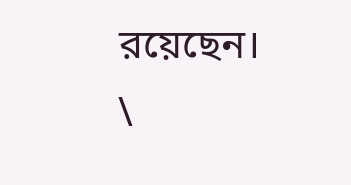রয়েছেন।
\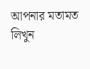আপনার মতামত লিখুন